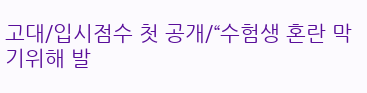고대/입시점수 첫 공개/“수험생 혼란 막기위해 발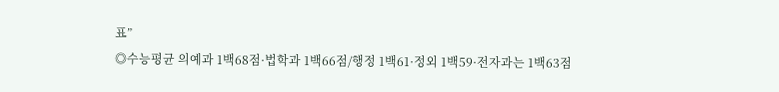표”
◎수능평균 의예과 1백68점·법학과 1백66점/행정 1백61·정외 1백59·전자과는 1백63점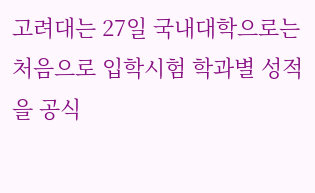고려대는 27일 국내대학으로는 처음으로 입학시험 학과별 성적을 공식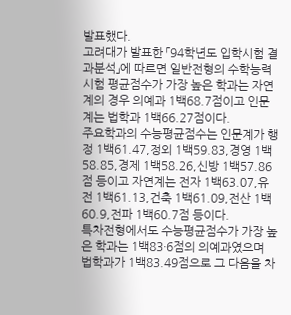발표했다.
고려대가 발표한 「94학년도 입학시험 결과분석」에 따르면 일반전형의 수학능력시험 평균점수가 가장 높은 학과는 자연계의 경우 의예과 1백68.7점이고 인문계는 법학과 1백66.27점이다.
주요학과의 수능평균점수는 인문계가 행정 1백61.47,정외 1백59.83,경영 1백58.85,경제 1백58.26,신방 1백57.86점 등이고 자연계는 전자 1백63.07,유전 1백61.13,건축 1백61.09,전산 1백60.9,전파 1백60.7점 등이다.
특차전형에서도 수능평균점수가 가장 높은 학과는 1백83·6점의 의예과였으며 법학과가 1백83.49점으로 그 다음을 차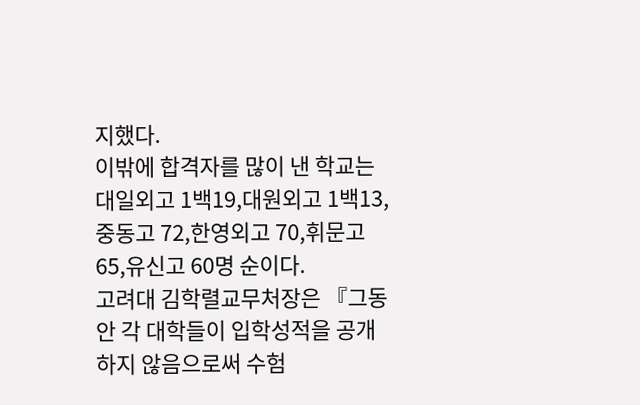지했다.
이밖에 합격자를 많이 낸 학교는 대일외고 1백19,대원외고 1백13,중동고 72,한영외고 70,휘문고 65,유신고 60명 순이다.
고려대 김학렬교무처장은 『그동안 각 대학들이 입학성적을 공개하지 않음으로써 수험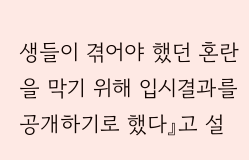생들이 겪어야 했던 혼란을 막기 위해 입시결과를 공개하기로 했다』고 설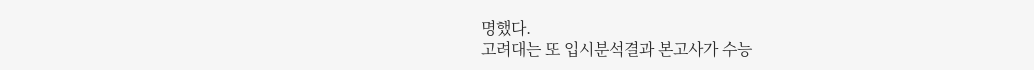명했다.
고려대는 또 입시분석결과 본고사가 수능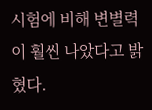시험에 비해 변별력이 훨씬 나았다고 밝혔다.